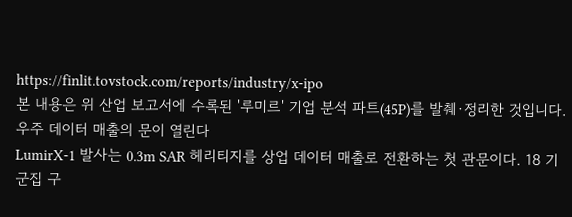https://finlit.tovstock.com/reports/industry/x-ipo
본 내용은 위 산업 보고서에 수록된 '루미르' 기업 분석 파트(45P)를 발췌·정리한 것입니다.
우주 데이터 매출의 문이 열린다
LumirX-1 발사는 0.3m SAR 헤리티지를 상업 데이터 매출로 전환하는 첫 관문이다. 18 기 군집 구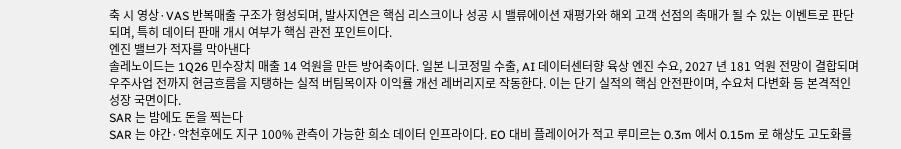축 시 영상·VAS 반복매출 구조가 형성되며, 발사지연은 핵심 리스크이나 성공 시 밸류에이션 재평가와 해외 고객 선점의 촉매가 될 수 있는 이벤트로 판단되며, 특히 데이터 판매 개시 여부가 핵심 관전 포인트이다.
엔진 밸브가 적자를 막아낸다
솔레노이드는 1Q26 민수장치 매출 14 억원을 만든 방어축이다. 일본 니코정밀 수출, AI 데이터센터향 육상 엔진 수요, 2027 년 181 억원 전망이 결합되며 우주사업 전까지 현금흐름을 지탱하는 실적 버팀목이자 이익률 개선 레버리지로 작동한다. 이는 단기 실적의 핵심 안전판이며, 수요처 다변화 등 본격적인 성장 국면이다.
SAR 는 밤에도 돈을 찍는다
SAR 는 야간·악천후에도 지구 100% 관측이 가능한 희소 데이터 인프라이다. EO 대비 플레이어가 적고 루미르는 0.3m 에서 0.15m 로 해상도 고도화를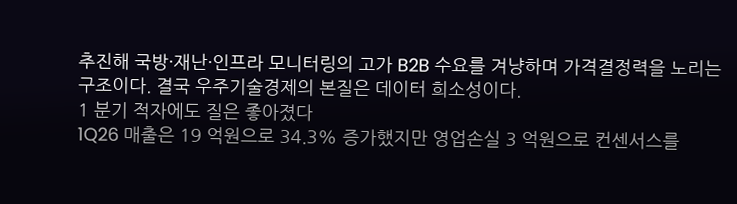추진해 국방·재난·인프라 모니터링의 고가 B2B 수요를 겨냥하며 가격결정력을 노리는 구조이다. 결국 우주기술경제의 본질은 데이터 희소성이다.
1 분기 적자에도 질은 좋아졌다
1Q26 매출은 19 억원으로 34.3% 증가했지만 영업손실 3 억원으로 컨센서스를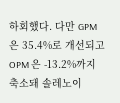하회했다. 다만 GPM 은 35.4%로 개선되고 OPM 은 -13.2%까지 축소돼 솔레노이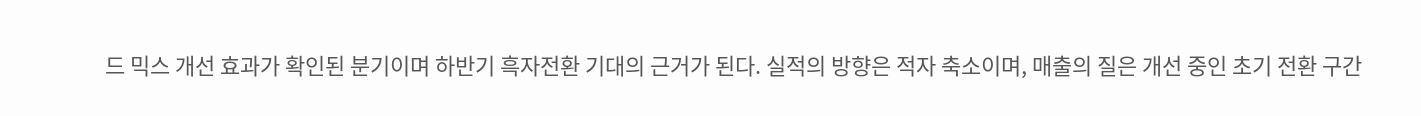드 믹스 개선 효과가 확인된 분기이며 하반기 흑자전환 기대의 근거가 된다. 실적의 방향은 적자 축소이며, 매출의 질은 개선 중인 초기 전환 구간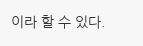이라 할 수 있다.